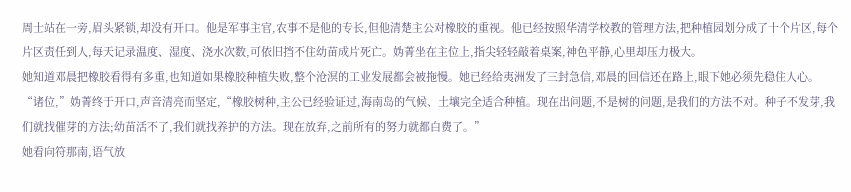周士站在一旁,眉头紧锁,却没有开口。他是军事主官,农事不是他的专长,但他清楚主公对橡胶的重视。他已经按照华清学校教的管理方法,把种植园划分成了十个片区,每个片区责任到人,每天记录温度、湿度、浇水次数,可依旧挡不住幼苗成片死亡。妫菁坐在主位上,指尖轻轻敲着桌案,神色平静,心里却压力极大。
她知道邓晨把橡胶看得有多重,也知道如果橡胶种植失败,整个沧溟的工业发展都会被拖慢。她已经给夷洲发了三封急信,邓晨的回信还在路上,眼下她必须先稳住人心。
“诸位,”妫菁终于开口,声音清亮而坚定,“橡胶树种,主公已经验证过,海南岛的气候、土壤完全适合种植。现在出问题,不是树的问题,是我们的方法不对。种子不发芽,我们就找催芽的方法;幼苗活不了,我们就找养护的方法。现在放弃,之前所有的努力就都白费了。”
她看向符那南,语气放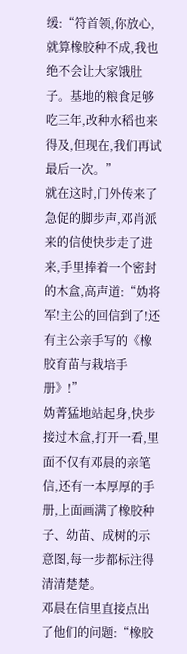缓:“符首领,你放心,就算橡胶种不成,我也绝不会让大家饿肚子。基地的粮食足够吃三年,改种水稻也来得及,但现在,我们再试最后一次。”
就在这时,门外传来了急促的脚步声,邓肖派来的信使快步走了进来,手里捧着一个密封的木盒,高声道:“妫将军!主公的回信到了!还有主公亲手写的《橡胶育苗与栽培手册》!”
妫菁猛地站起身,快步接过木盒,打开一看,里面不仅有邓晨的亲笔信,还有一本厚厚的手册,上面画满了橡胶种子、幼苗、成树的示意图,每一步都标注得清清楚楚。
邓晨在信里直接点出了他们的问题:“橡胶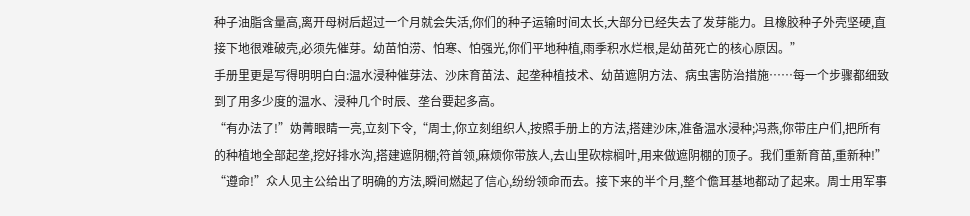种子油脂含量高,离开母树后超过一个月就会失活,你们的种子运输时间太长,大部分已经失去了发芽能力。且橡胶种子外壳坚硬,直接下地很难破壳,必须先催芽。幼苗怕涝、怕寒、怕强光,你们平地种植,雨季积水烂根,是幼苗死亡的核心原因。”
手册里更是写得明明白白:温水浸种催芽法、沙床育苗法、起垄种植技术、幼苗遮阴方法、病虫害防治措施……每一个步骤都细致到了用多少度的温水、浸种几个时辰、垄台要起多高。
“有办法了!”妫菁眼睛一亮,立刻下令,“周士,你立刻组织人,按照手册上的方法,搭建沙床,准备温水浸种;冯燕,你带庄户们,把所有的种植地全部起垄,挖好排水沟,搭建遮阴棚;符首领,麻烦你带族人,去山里砍棕榈叶,用来做遮阴棚的顶子。我们重新育苗,重新种!”
“遵命!”众人见主公给出了明确的方法,瞬间燃起了信心,纷纷领命而去。接下来的半个月,整个儋耳基地都动了起来。周士用军事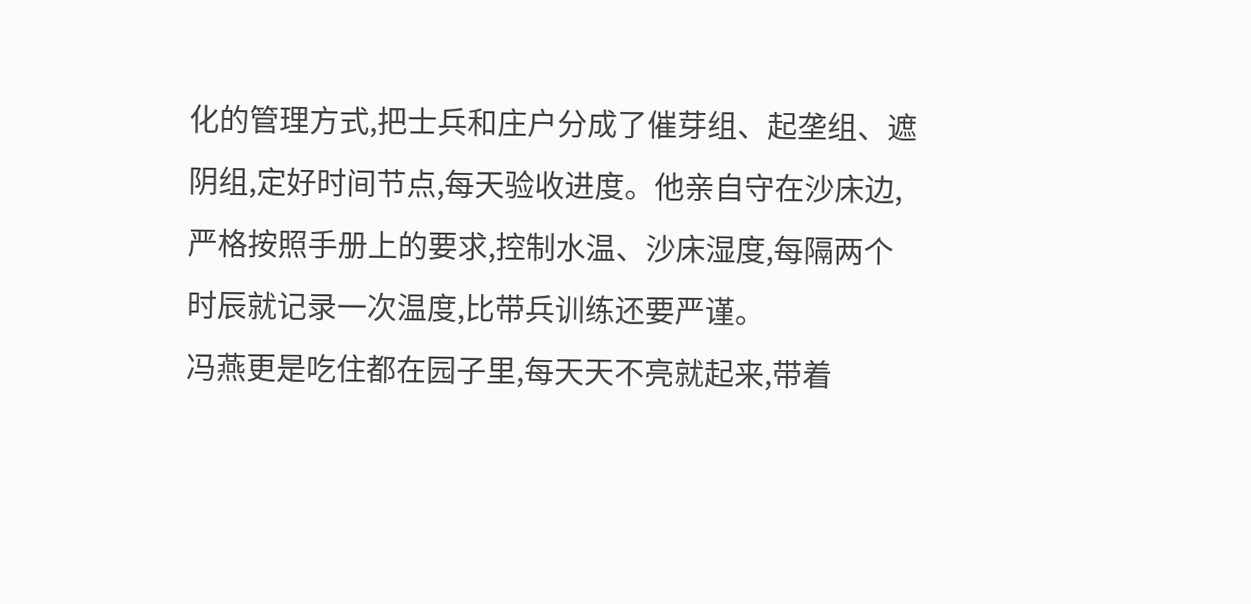化的管理方式,把士兵和庄户分成了催芽组、起垄组、遮阴组,定好时间节点,每天验收进度。他亲自守在沙床边,严格按照手册上的要求,控制水温、沙床湿度,每隔两个时辰就记录一次温度,比带兵训练还要严谨。
冯燕更是吃住都在园子里,每天天不亮就起来,带着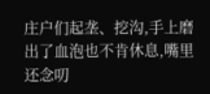庄户们起垄、挖沟,手上磨出了血泡也不肯休息,嘴里还念叨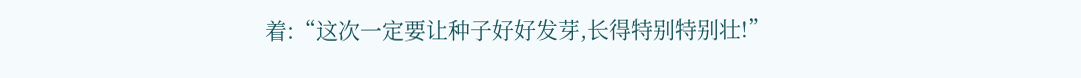着:“这次一定要让种子好好发芽,长得特别特别壮!”